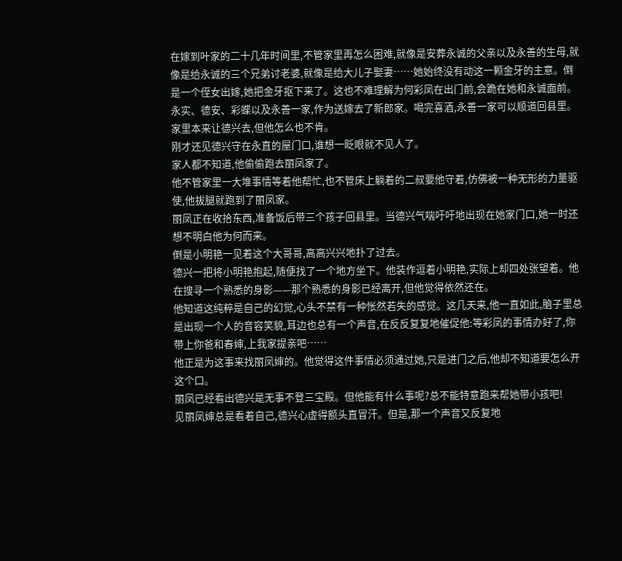在嫁到叶家的二十几年时间里,不管家里再怎么困难,就像是安葬永诚的父亲以及永善的生母,就像是给永诚的三个兄弟讨老婆,就像是给大儿子娶妻……她始终没有动这一颗金牙的主意。倒是一个侄女出嫁,她把金牙抠下来了。这也不难理解为何彩凤在出门前,会跪在她和永诚面前。
永实、德安、彩蝶以及永善一家,作为送嫁去了新郎家。喝完喜酒,永善一家可以顺道回县里。家里本来让德兴去,但他怎么也不肯。
刚才还见德兴守在永直的屋门口,谁想一眨眼就不见人了。
家人都不知道,他偷偷跑去丽凤家了。
他不管家里一大堆事情等着他帮忙,也不管床上躺着的二叔要他守着,仿佛被一种无形的力量驱使,他拔腿就跑到了丽凤家。
丽凤正在收拾东西,准备饭后带三个孩子回县里。当德兴气喘吁吁地出现在她家门口,她一时还想不明白他为何而来。
倒是小明艳一见着这个大哥哥,高高兴兴地扑了过去。
德兴一把将小明艳抱起,随便找了一个地方坐下。他装作逗着小明艳,实际上却四处张望着。他在搜寻一个熟悉的身影——那个熟悉的身影已经离开,但他觉得依然还在。
他知道这纯粹是自己的幻觉,心头不禁有一种怅然若失的感觉。这几天来,他一直如此,脑子里总是出现一个人的音容笑貌,耳边也总有一个声音,在反反复复地催促他:等彩凤的事情办好了,你带上你爸和春婶,上我家提亲吧……
他正是为这事来找丽凤婶的。他觉得这件事情必须通过她,只是进门之后,他却不知道要怎么开这个口。
丽凤已经看出德兴是无事不登三宝殿。但他能有什么事呢?总不能特意跑来帮她带小孩吧!
见丽凤婶总是看着自己,德兴心虚得额头直冒汗。但是,那一个声音又反复地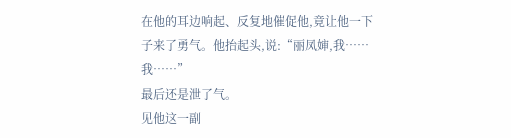在他的耳边响起、反复地催促他,竟让他一下子来了勇气。他抬起头,说:“丽凤婶,我……我……”
最后还是泄了气。
见他这一副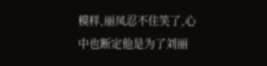模样,丽凤忍不住笑了,心中也断定他是为了刘丽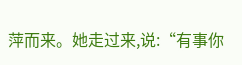萍而来。她走过来,说:“有事你